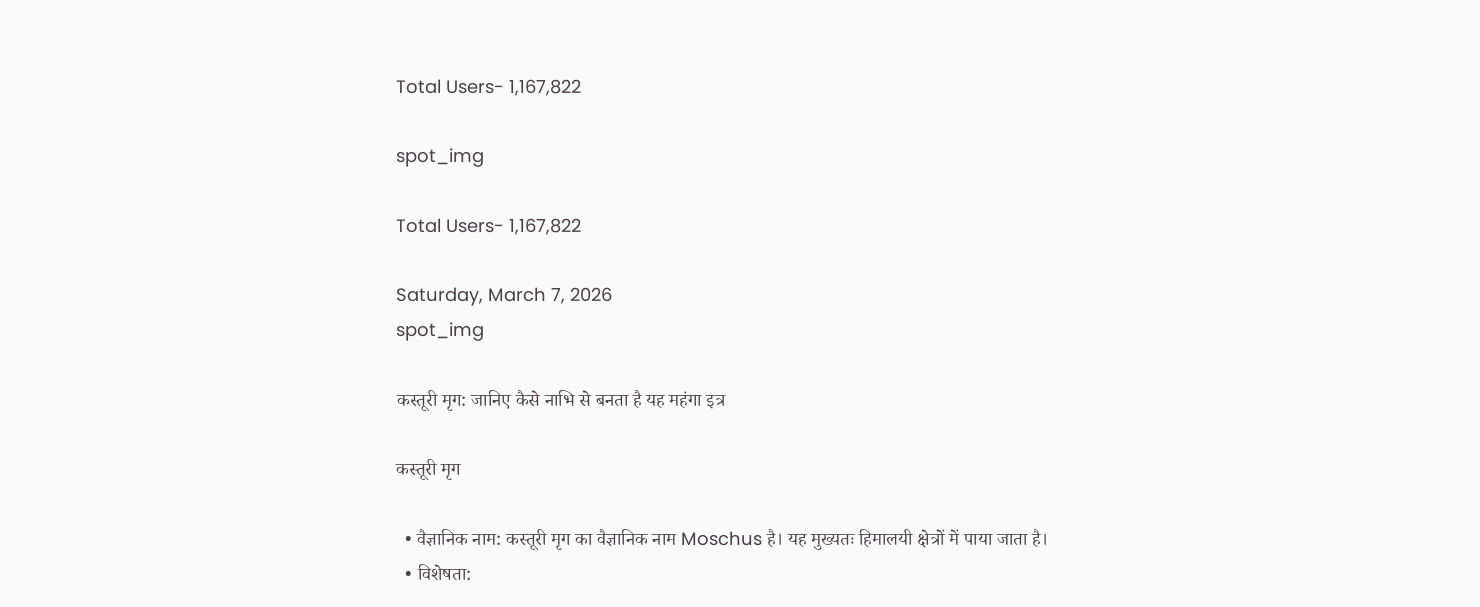Total Users- 1,167,822

spot_img

Total Users- 1,167,822

Saturday, March 7, 2026
spot_img

कस्तूरी मृग: जानिए कैसे नाभि से बनता है यह महंगा इत्र

कस्तूरी मृग

  • वैज्ञानिक नाम: कस्तूरी मृग का वैज्ञानिक नाम Moschus है। यह मुख्यतः हिमालयी क्षेत्रों में पाया जाता है।
  • विशेषता: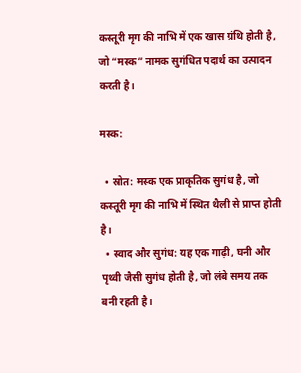कस्तूरी मृग की नाभि में एक खास ग्रंथि होती है, जो “मस्क” नामक सुगंधित पदार्थ का उत्पादन करती है।

मस्क:

  • स्रोत: मस्क एक प्राकृतिक सुगंध है, जो कस्तूरी मृग की नाभि में स्थित थैली से प्राप्त होती है।
  • स्वाद और सुगंध: यह एक गाढ़ी, घनी और पृथ्वी जैसी सुगंध होती है, जो लंबे समय तक बनी रहती है।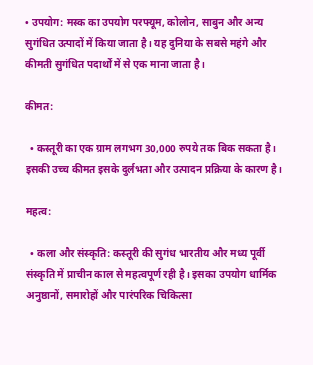• उपयोग: मस्क का उपयोग परफ्यूम, कोलोन, साबुन और अन्य सुगंधित उत्पादों में किया जाता है। यह दुनिया के सबसे महंगे और कीमती सुगंधित पदार्थों में से एक माना जाता है।

कीमत:

  • कस्तूरी का एक ग्राम लगभग 30,000 रुपये तक बिक सकता है। इसकी उच्च कीमत इसके दुर्लभता और उत्पादन प्रक्रिया के कारण है।

महत्व:

  • कला और संस्कृति: कस्तूरी की सुगंध भारतीय और मध्य पूर्वी संस्कृति में प्राचीन काल से महत्वपूर्ण रही है। इसका उपयोग धार्मिक अनुष्ठानों, समारोहों और पारंपरिक चिकित्सा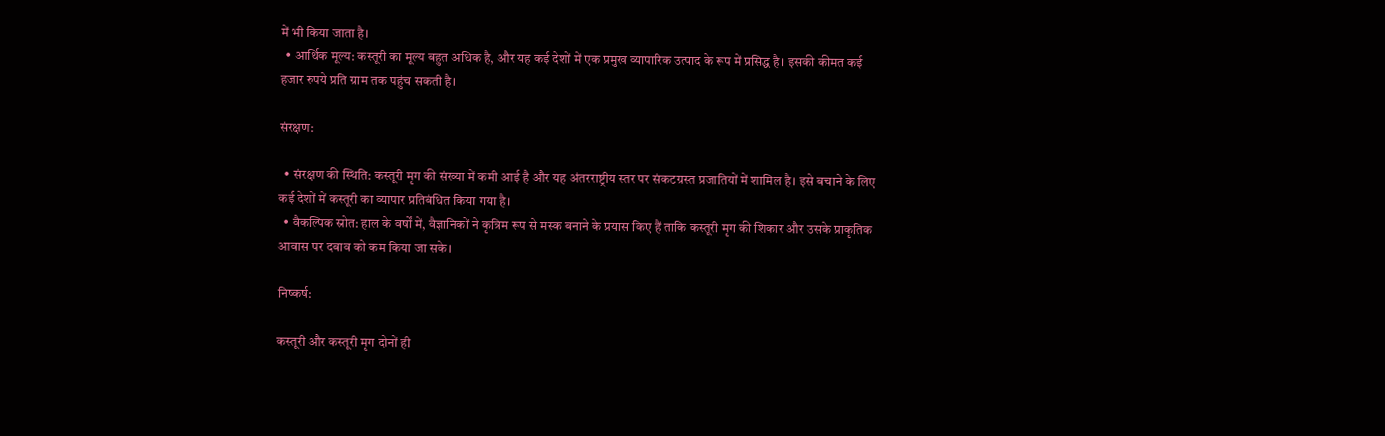में भी किया जाता है।
  • आर्थिक मूल्य: कस्तूरी का मूल्य बहुत अधिक है, और यह कई देशों में एक प्रमुख व्यापारिक उत्पाद के रूप में प्रसिद्ध है। इसकी कीमत कई हजार रुपये प्रति ग्राम तक पहुंच सकती है।

संरक्षण:

  • संरक्षण की स्थिति: कस्तूरी मृग की संख्या में कमी आई है और यह अंतरराष्ट्रीय स्तर पर संकटग्रस्त प्रजातियों में शामिल है। इसे बचाने के लिए कई देशों में कस्तूरी का व्यापार प्रतिबंधित किया गया है।
  • वैकल्पिक स्रोत: हाल के वर्षों में, वैज्ञानिकों ने कृत्रिम रूप से मस्क बनाने के प्रयास किए हैं ताकि कस्तूरी मृग की शिकार और उसके प्राकृतिक आवास पर दबाव को कम किया जा सके।

निष्कर्ष:

कस्तूरी और कस्तूरी मृग दोनों ही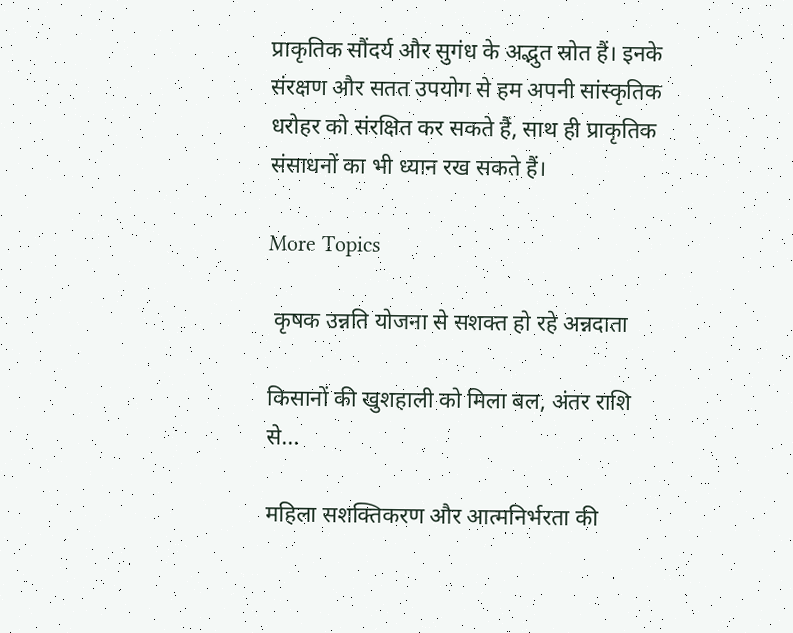प्राकृतिक सौंदर्य और सुगंध के अद्भुत स्रोत हैं। इनके संरक्षण और सतत उपयोग से हम अपनी सांस्कृतिक धरोहर को संरक्षित कर सकते हैं, साथ ही प्राकृतिक संसाधनों का भी ध्यान रख सकते हैं।

More Topics

 कृषक उन्नति योजना से सशक्त हो रहे अन्नदाता

किसानों की खुशहाली को मिला बल, अंतर राशि से...

महिला सशक्तिकरण और आत्मनिर्भरता की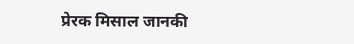प्रेरक मिसाल जानकी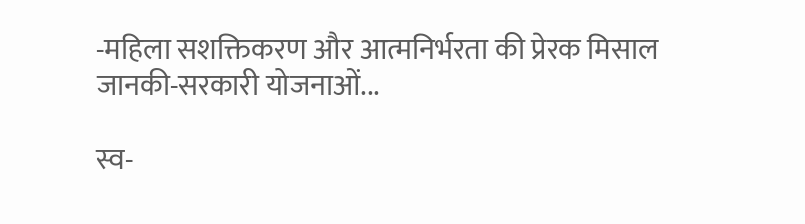-महिला सशक्तिकरण और आत्मनिर्भरता की प्रेरक मिसाल जानकी-सरकारी योजनाओं...

स्व-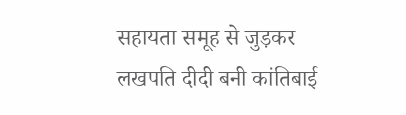सहायता समूह से जुड़कर लखपति दीदी बनी कांतिबाई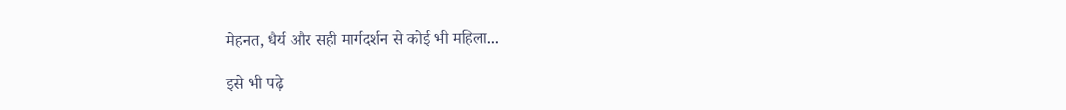मेहनत, धैर्य और सही मार्गदर्शन से कोई भी महिला...

इसे भी पढ़े